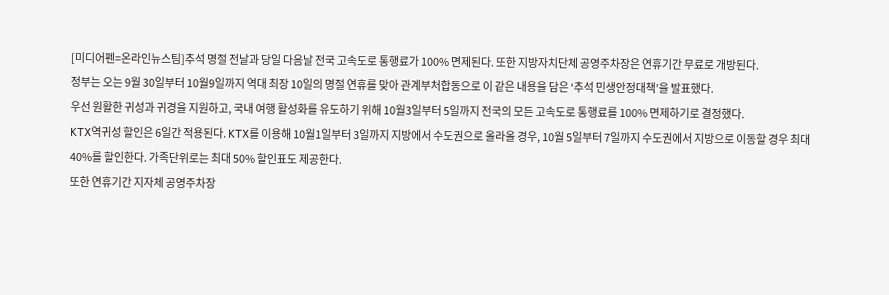[미디어펜=온라인뉴스팀]추석 명절 전날과 당일 다음날 전국 고속도로 통행료가 100% 면제된다. 또한 지방자치단체 공영주차장은 연휴기간 무료로 개방된다.
정부는 오는 9월 30일부터 10월9일까지 역대 최장 10일의 명절 연휴를 맞아 관계부처합동으로 이 같은 내용을 담은 ‘추석 민생안정대책’을 발표했다.
우선 원활한 귀성과 귀경을 지원하고, 국내 여행 활성화를 유도하기 위해 10월3일부터 5일까지 전국의 모든 고속도로 통행료를 100% 면제하기로 결정했다.
KTX역귀성 할인은 6일간 적용된다. KTX를 이용해 10월1일부터 3일까지 지방에서 수도권으로 올라올 경우, 10월 5일부터 7일까지 수도권에서 지방으로 이동할 경우 최대 40%를 할인한다. 가족단위로는 최대 50% 할인표도 제공한다.
또한 연휴기간 지자체 공영주차장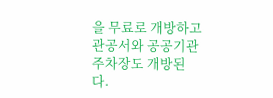을 무료로 개방하고 관공서와 공공기관 주차장도 개방된다.